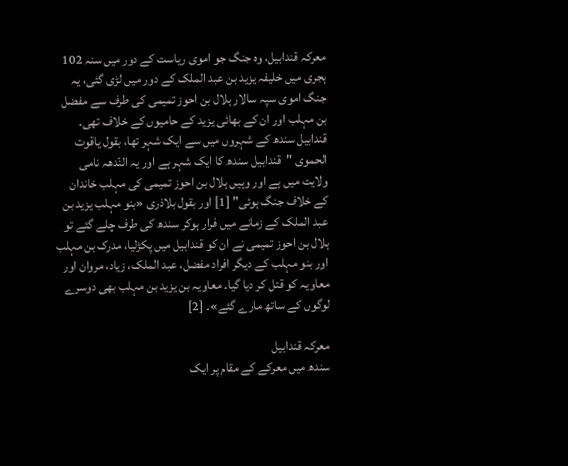معركہ قندابیل، وہ جنگ جو اموی ریاست کے دور میں سنہ 102 ہجری میں خلیفہ یزید بن عبد الملک کے دور میں لڑی گئی، یہ جنگ اموی سپہ سالار ہلال بن احوز تمیمی کی طرف سے مفضل بن مہلب اور ان کے بھائی یزید کے حامیوں کے خلاف تھی۔ قندابیل سندھ کے شہروں میں سے ایک شہر تھا، بقول یاقوت الحموی "قندابیل سندھ کا ایک شہر ہے اور یہ النّدهہ نامی ولایت میں ہے اور وہیں ہلال بن احوز تمیمی کی مہلب خاندان کے خلاف جنگ ہوئی" [1] اور بقول بلاذری «بنو مہلب یزید بن عبد الملک کے زمانے میں فرار ہوکر سندھ کی طرف چلے گئے تو ہلال بن احوز تمیمی نے ان کو قندابیل میں پکڑلیا، مدرک بن مہلب اور بنو مہلب کے دیگر افراد مفضل، عبد الملک، زیاد، مروان اور معاویہ کو قتل کر دیا گیا۔ معاویہ بن یزید بن مہلب بھی دوسرے لوگوں کے ساتھ مارے گئے»۔ [2]

معركہ قندابيل
سندھ میں معرکے کے مقام پر ایک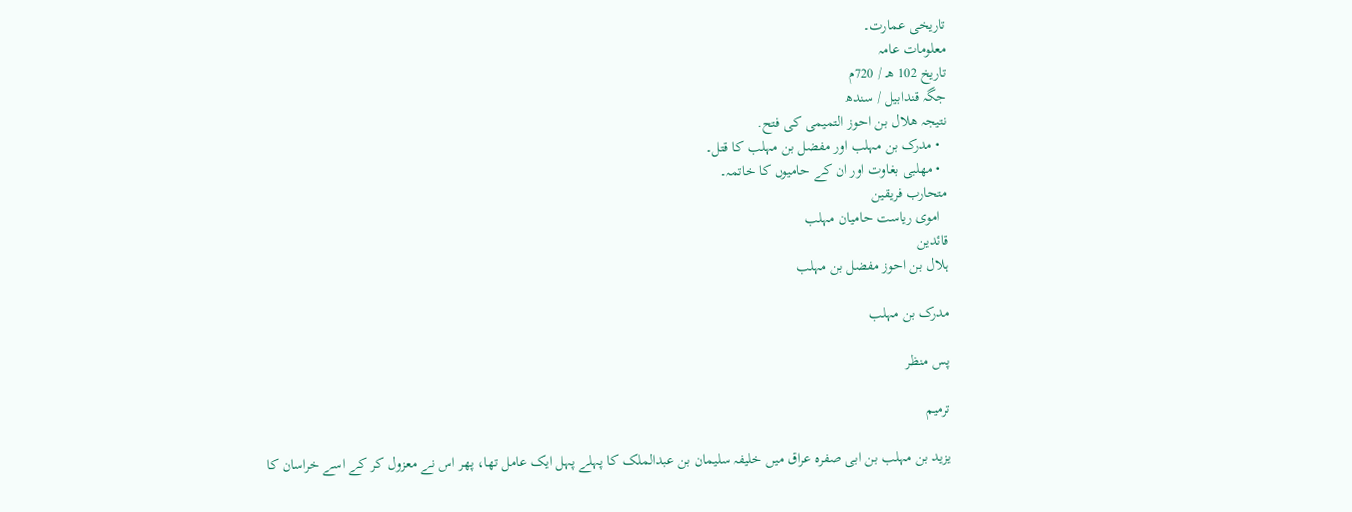تاریخی عمارت۔
معلومات عامہ
تاريخ 102 هـ / 720م
جگہ قندابيل / سندھ
نتيجہ هلال بن احوز التمیمی کی فتح.
  • مدرک بن مہلب اور مفضل بن مہلب کا قتل۔
  • مھلبی بغاوت اور ان کے حامیوں کا خاتمہ۔
متحارب فریقین
  اموی ریاست حامیان مہلب
قائدین
ہلال بن احوز مفضل بن مہلب

مدرک بن مہلب

پس منظر

ترمیم

یزید بن مہلب بن ابی صفرہ عراق میں خلیفہ سلیمان بن عبدالملک کا پہلے پہل ایک عامل تھا، پھر اس نے معزول کر کے اسے خراسان کا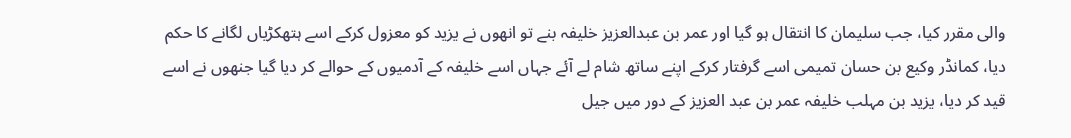والی مقرر کیا، جب سلیمان کا انتقال ہو گیا اور عمر بن عبدالعزیز خلیفہ بنے تو انھوں نے یزید کو معزول کرکے اسے ہتھکڑیاں لگانے کا حکم دیا، کمانڈر وکیع بن حسان تمیمی اسے گرفتار کرکے اپنے ساتھ شام لے آئے جہاں اسے خلیفہ کے آدمیوں کے حوالے کر دیا گیا جنھوں نے اسے قید کر دیا، یزید بن مہلب خلیفہ عمر بن عبد العزیز کے دور میں جیل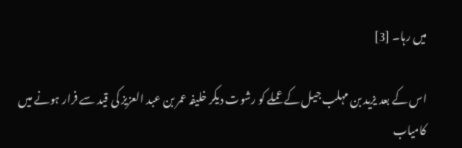میں رہا۔ [3]

اس کے بعد یزید بن مہلب جیل کے عملے کو رشوت دیکر خلیفہ عمر بن عبد العزیز کی قید سے فرار ہونے میں کامیاب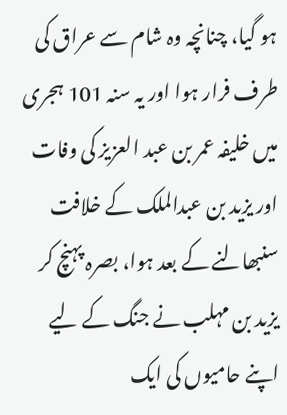ہو گیا، چنانچہ وہ شام سے عراق کی طرف فرار ہوا اور یہ سنہ 101 ہجری میں خلیفہ عمر بن عبد العزیز کی وفات اور یزید بن عبدالملک کے خلافت سنبھالنے کے بعد ہوا، بصرہ پہنچ کر یزید بن مہلب نے جنگ کے لیے اپنے حامیوں کی ایک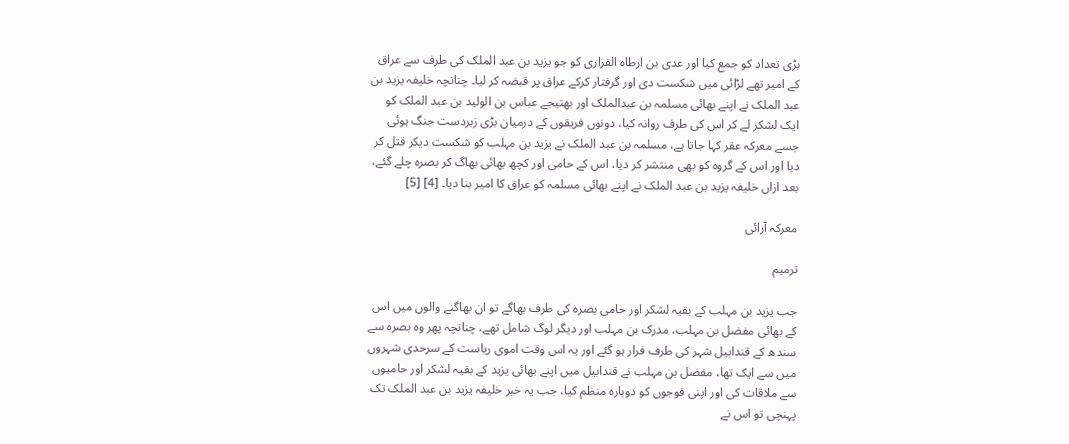بڑی تعداد کو جمع کیا اور عدی بن ارطاہ الفزاری کو جو یزید بن عبد الملک کی طرف سے عراق کے امیر تھے لڑائی میں شکست دی اور گرفتار کرکے عراق پر قبضہ کر لیا۔ چنانچہ خلیفہ یزید بن عبد الملک نے اپنے بھائی مسلمہ بن عبدالملک اور بھتیجے عباس بن الولید بن عبد الملک کو ایک لشکر لے کر اس کی طرف روانہ کیا، دونوں فریقوں کے درمیان بڑی زبردست جنگ ہوئی جسے معركہ عقر کہا جاتا ہے، مسلمہ بن عبد الملک نے یزید بن مہلب کو شکست دیکر قتل کر دیا اور اس کے گروہ کو بھی منتشر کر دیا، اس کے حامی اور کچھ بھائی بھاگ کر بصرہ چلے گئے، بعد ازاں خلیفہ یزید بن عبد الملک نے اپنے بھائی مسلمہ کو عراق کا امیر بنا دیا۔ [4] [5]

معركہ آرائی

ترمیم

جب یزید بن مہلب کے بقیہ لشکر اور حامی بصرہ کی طرف بھاگے تو ان بھاگنے والوں میں اس کے بھائی مفضل بن مہلب، مدرک بن مہلب اور دیگر لوگ شامل تھے، چنانچہ پھر وہ بصرہ سے سندھ کے قندابیل شہر کی طرف فرار ہو گئے اور یہ اس وقت اموی ریاست کے سرحدی شہروں میں سے ایک تھا، مفضل بن مہلب نے قندابیل میں اپنے بھائی یزید کے بقیہ لشکر اور حامیوں سے ملاقات کی اور اپنی فوجوں کو دوبارہ منظم کیا، جب یہ خبر خلیفہ یزید بن عبد الملک تک پہنچی تو اس نے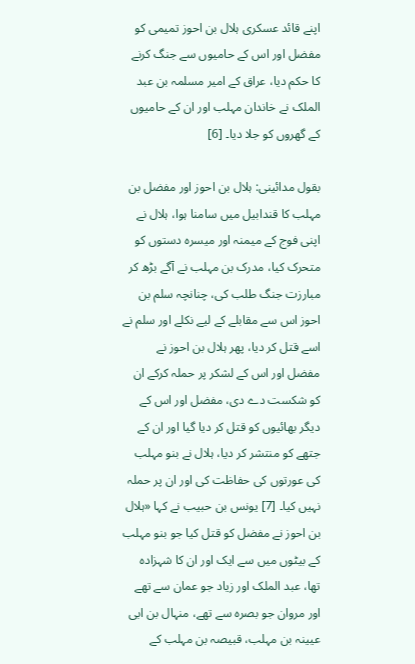اپنے قائد عسکری ہلال بن احوز تمیمی کو مفضل اور اس کے حامیوں سے جنگ کرنے کا حکم دیا، عراق کے امیر مسلمہ بن عبد الملک نے خاندان مہلب اور ان کے حامیوں کے گھروں کو جلا دیا۔ [6]

بقول مدائینی: ہلال بن احوز اور مفضل بن مہلب کا قندابیل میں سامنا ہوا، ہلال نے اپنی فوج کے میمنہ اور میسرہ دستوں کو متحرک کیا، مدرک بن مہلب نے آگے بڑھ کر مبارزت جنگ طلب کی، چنانچہ سلم بن احوز اس سے مقابلے کے لیے نکلے اور سلم نے اسے قتل کر دیا، پھر ہلال بن احوز نے مفضل اور اس کے لشکر پر حملہ کرکے ان کو شکست دے دی، مفضل اور اس کے دیگر بھائیوں کو قتل کر دیا گیا اور ان کے جتھے کو منتشر کر دیا، ہلال نے بنو مہلب کی عورتوں کی حفاظت کی اور ان پر حملہ نہیں کیا۔ [7] یونس بن حبیب نے کہا «ہلال بن احوز نے مفضل کو قتل کیا جو بنو مہلب کے بیٹوں میں سے ایک اور ان کا شہزادہ تھا، عبد الملک اور زیاد جو عمان سے تھے اور مروان جو بصرہ سے تھے، منہال بن ابی عیینہ بن مہلب، قبیصہ بن مہلب کے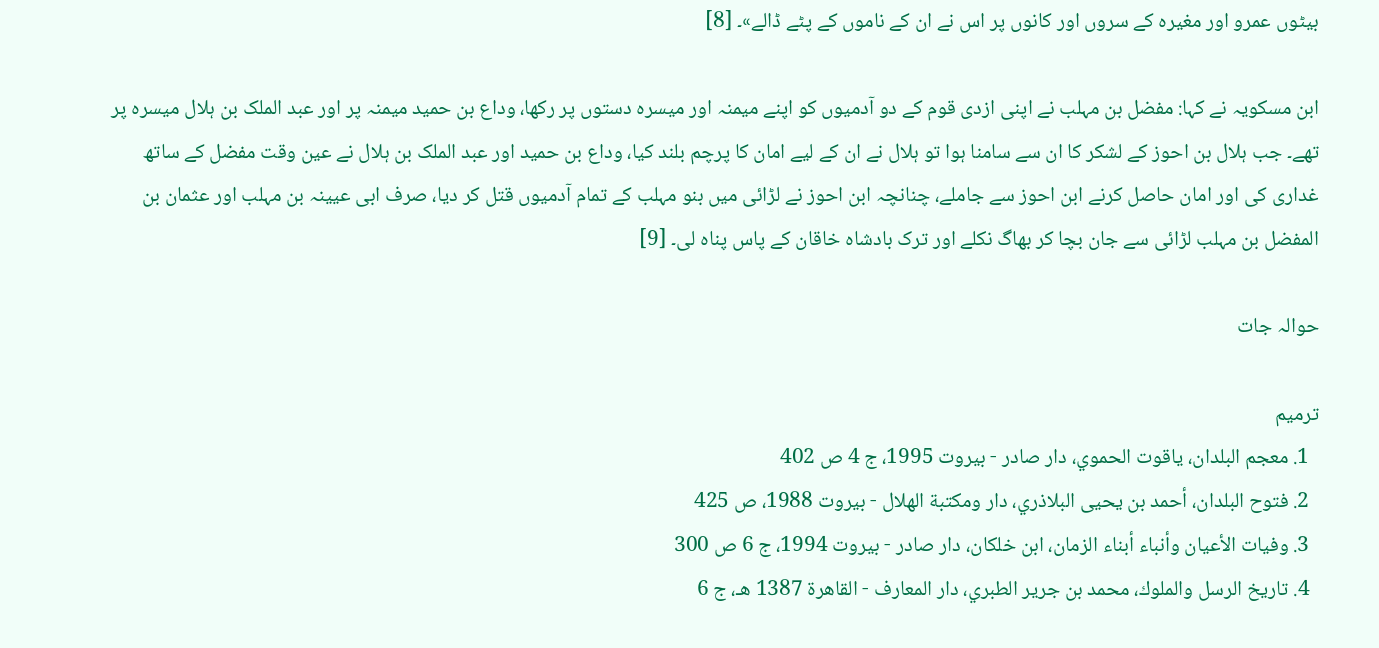بیٹوں عمرو اور مغیرہ کے سروں اور کانوں پر اس نے ان کے ناموں کے پٹے ڈالے»۔ [8]

ابن مسکویہ نے کہا: مفضل بن مہلب نے اپنی ازدی قوم کے دو آدمیوں کو اپنے میمنہ اور میسرہ دستوں پر رکھا، وداع بن حمید میمنہ پر اور عبد الملک بن ہلال میسرہ پر تھے۔ جب ہلال بن احوز کے لشکر کا ان سے سامنا ہوا تو ہلال نے ان کے لیے امان کا پرچم بلند کیا، وداع بن حمید اور عبد الملک بن ہلال نے عین وقت مفضل کے ساتھ غداری کی اور امان حاصل کرنے ابن احوز سے جاملے، چنانچہ ابن احوز نے لڑائی میں بنو مہلب کے تمام آدمیوں قتل کر دیا، صرف ابی عیینہ بن مہلب اور عثمان بن المفضل بن مہلب لڑائی سے جان بچا کر بھاگ نکلے اور ترک بادشاہ خاقان کے پاس پناہ لی۔ [9]

حوالہ جات

ترمیم
  1. معجم البلدان، ياقوت الحموي، دار صادر - بيروت 1995، ج 4 ص 402
  2. فتوح البلدان، أحمد بن يحيى البلاذري، دار ومكتبة الهلال - بيروت 1988، ص 425
  3. وفيات الأعيان وأنباء أبناء الزمان، ابن خلكان، دار صادر - بيروت 1994، ج 6 ص 300
  4. تاريخ الرسل والملوك، محمد بن جرير الطبري، دار المعارف - القاهرة 1387 هـ، ج 6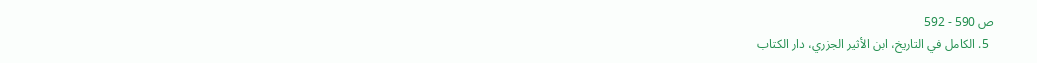ص 590 - 592
  5. الكامل في التاريخ، ابن الأثير الجزري، دار الكتاب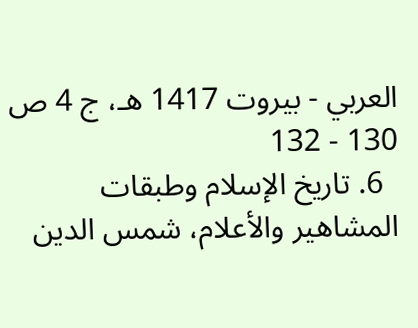العربي - بيروت 1417 هـ، ج 4 ص 130 - 132
  6. تاريخ الإسلام وطبقات المشاهير والأعلام، شمس الدين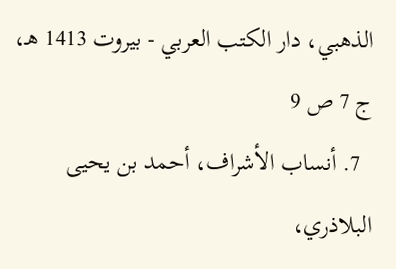الذهبي، دار الكتب العربي - بيروت 1413 هـ، ج 7 ص 9
  7. أنساب الأشراف، أحمد بن يحيى البلاذري،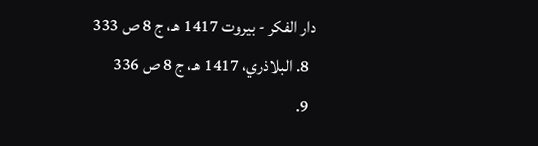دار الفكر - بيروت 1417 هـ، ج 8 ص 333
  8. البلاذري، 1417 هـ، ج 8 ص 336
  9.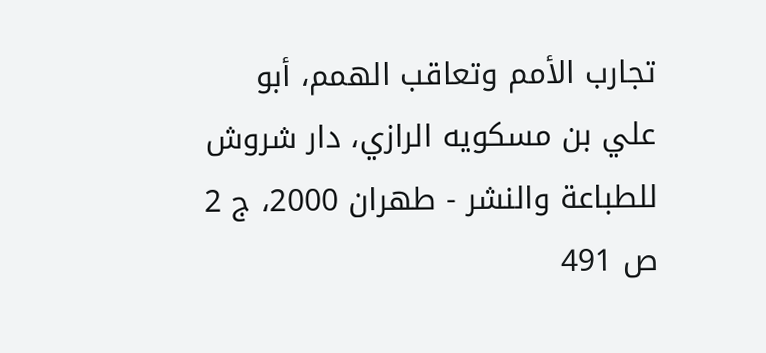تجارب الأمم وتعاقب الهمم، أبو علي بن مسكويه الرازي، دار شروش للطباعة والنشر - طهران 2000، ج 2 ص 491